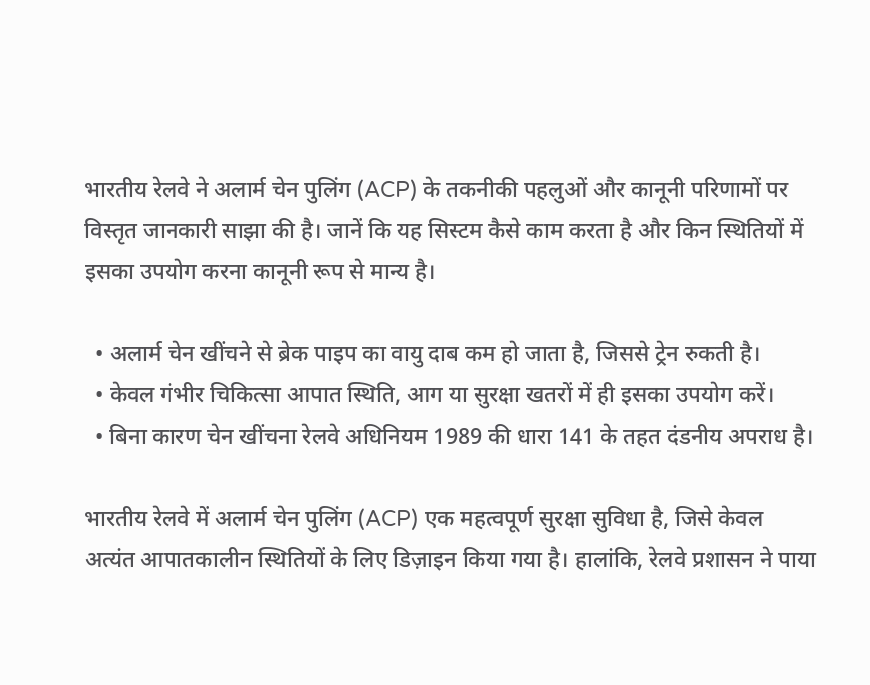भारतीय रेलवे ने अलार्म चेन पुलिंग (ACP) के तकनीकी पहलुओं और कानूनी परिणामों पर विस्तृत जानकारी साझा की है। जानें कि यह सिस्टम कैसे काम करता है और किन स्थितियों में इसका उपयोग करना कानूनी रूप से मान्य है।

  • अलार्म चेन खींचने से ब्रेक पाइप का वायु दाब कम हो जाता है, जिससे ट्रेन रुकती है।
  • केवल गंभीर चिकित्सा आपात स्थिति, आग या सुरक्षा खतरों में ही इसका उपयोग करें।
  • बिना कारण चेन खींचना रेलवे अधिनियम 1989 की धारा 141 के तहत दंडनीय अपराध है।

भारतीय रेलवे में अलार्म चेन पुलिंग (ACP) एक महत्वपूर्ण सुरक्षा सुविधा है, जिसे केवल अत्यंत आपातकालीन स्थितियों के लिए डिज़ाइन किया गया है। हालांकि, रेलवे प्रशासन ने पाया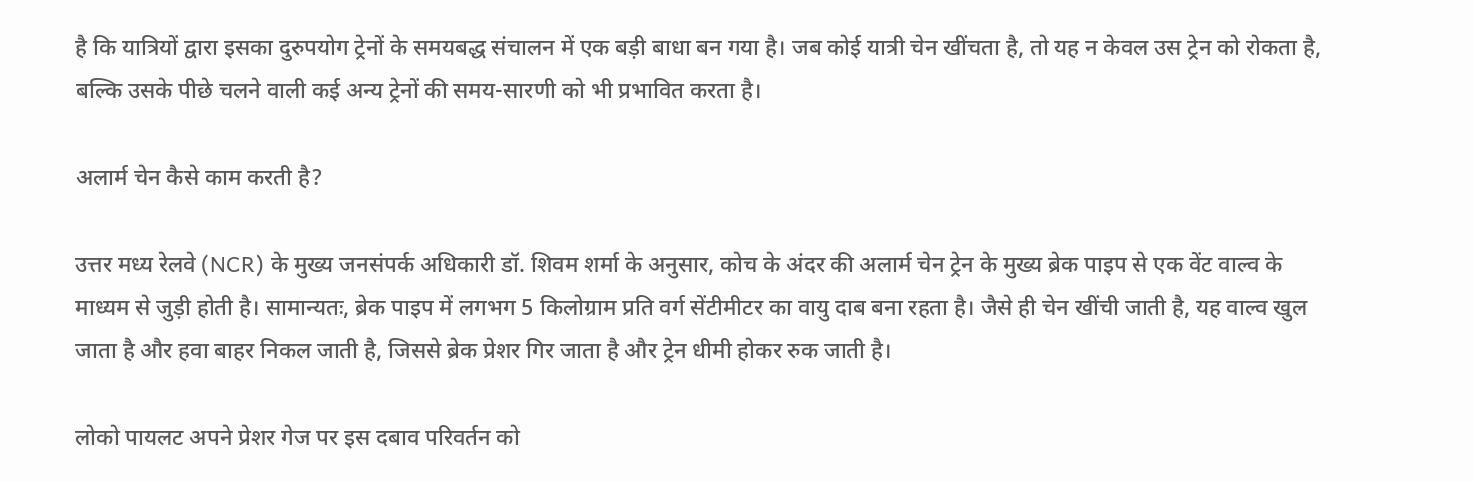है कि यात्रियों द्वारा इसका दुरुपयोग ट्रेनों के समयबद्ध संचालन में एक बड़ी बाधा बन गया है। जब कोई यात्री चेन खींचता है, तो यह न केवल उस ट्रेन को रोकता है, बल्कि उसके पीछे चलने वाली कई अन्य ट्रेनों की समय-सारणी को भी प्रभावित करता है।

अलार्म चेन कैसे काम करती है?

उत्तर मध्य रेलवे (NCR) के मुख्य जनसंपर्क अधिकारी डॉ. शिवम शर्मा के अनुसार, कोच के अंदर की अलार्म चेन ट्रेन के मुख्य ब्रेक पाइप से एक वेंट वाल्व के माध्यम से जुड़ी होती है। सामान्यतः, ब्रेक पाइप में लगभग 5 किलोग्राम प्रति वर्ग सेंटीमीटर का वायु दाब बना रहता है। जैसे ही चेन खींची जाती है, यह वाल्व खुल जाता है और हवा बाहर निकल जाती है, जिससे ब्रेक प्रेशर गिर जाता है और ट्रेन धीमी होकर रुक जाती है।

लोको पायलट अपने प्रेशर गेज पर इस दबाव परिवर्तन को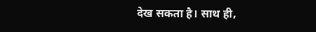देख सकता है। साथ ही,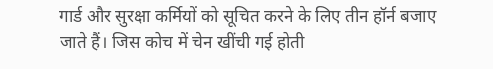गार्ड और सुरक्षा कर्मियों को सूचित करने के लिए तीन हॉर्न बजाए जाते हैं। जिस कोच में चेन खींची गई होती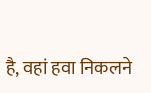है, वहां हवा निकलने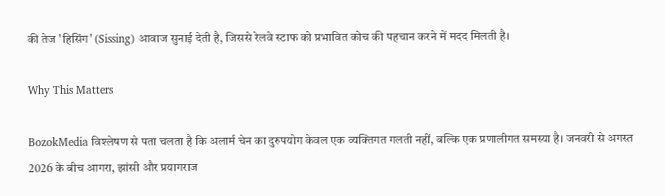की तेज 'हिसिंग' (Sissing) आवाज सुनाई देती है, जिससे रेलवे स्टाफ को प्रभावित कोच की पहचान करने में मदद मिलती है।

Why This Matters

BozokMedia विश्लेषण से पता चलता है कि अलार्म चेन का दुरुपयोग केवल एक व्यक्तिगत गलती नहीं, बल्कि एक प्रणालीगत समस्या है। जनवरी से अगस्त 2026 के बीच आगरा, झांसी और प्रयागराज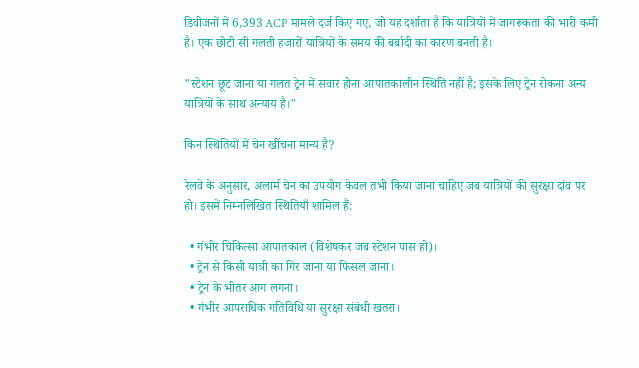डिवीजनों में 6,393 ACP मामले दर्ज किए गए, जो यह दर्शाता है कि यात्रियों में जागरूकता की भारी कमी है। एक छोटी सी गलती हजारों यात्रियों के समय की बर्बादी का कारण बनती है।

"स्टेशन छूट जाना या गलत ट्रेन में सवार होना आपातकालीन स्थिति नहीं है; इसके लिए ट्रेन रोकना अन्य यात्रियों के साथ अन्याय है।"

किन स्थितियों में चेन खींचना मान्य है?

रेलवे के अनुसार, अलार्म चेन का उपयोग केवल तभी किया जाना चाहिए जब यात्रियों की सुरक्षा दांव पर हो। इसमें निम्नलिखित स्थितियाँ शामिल हैं:

  • गंभीर चिकित्सा आपातकाल (विशेषकर जब स्टेशन पास हो)।
  • ट्रेन से किसी यात्री का गिर जाना या फिसल जाना।
  • ट्रेन के भीतर आग लगना।
  • गंभीर आपराधिक गतिविधि या सुरक्षा संबंधी खतरा।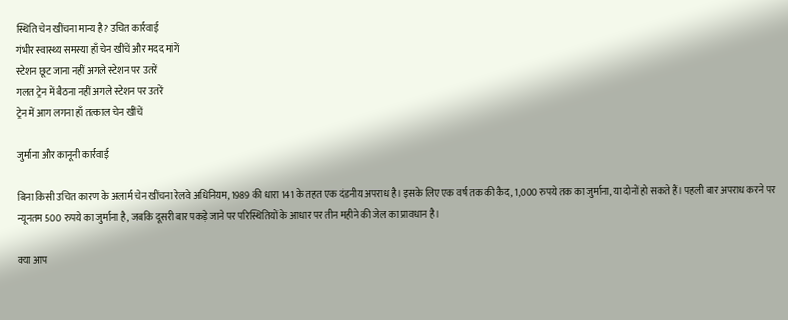स्थिति चेन खींचना मान्य है? उचित कार्रवाई
गंभीर स्वास्थ्य समस्या हाँ चेन खींचें और मदद मांगें
स्टेशन छूट जाना नहीं अगले स्टेशन पर उतरें
गलत ट्रेन में बैठना नहीं अगले स्टेशन पर उतरें
ट्रेन में आग लगना हाँ तत्काल चेन खींचें

जुर्माना और कानूनी कार्रवाई

बिना किसी उचित कारण के अलार्म चेन खींचना रेलवे अधिनियम, 1989 की धारा 141 के तहत एक दंडनीय अपराध है। इसके लिए एक वर्ष तक की कैद, 1,000 रुपये तक का जुर्माना, या दोनों हो सकते हैं। पहली बार अपराध करने पर न्यूनतम 500 रुपये का जुर्माना है, जबकि दूसरी बार पकड़े जाने पर परिस्थितियों के आधार पर तीन महीने की जेल का प्रावधान है।

क्या आप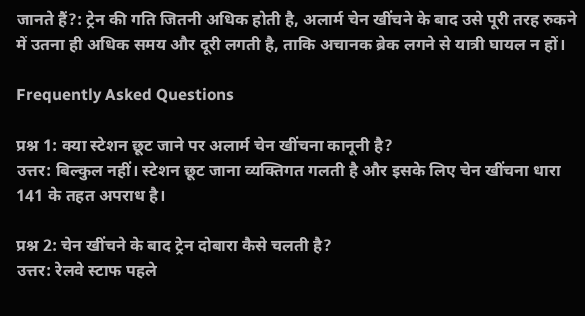जानते हैं?: ट्रेन की गति जितनी अधिक होती है, अलार्म चेन खींचने के बाद उसे पूरी तरह रुकने में उतना ही अधिक समय और दूरी लगती है, ताकि अचानक ब्रेक लगने से यात्री घायल न हों।

Frequently Asked Questions

प्रश्न 1: क्या स्टेशन छूट जाने पर अलार्म चेन खींचना कानूनी है?
उत्तर: बिल्कुल नहीं। स्टेशन छूट जाना व्यक्तिगत गलती है और इसके लिए चेन खींचना धारा 141 के तहत अपराध है।

प्रश्न 2: चेन खींचने के बाद ट्रेन दोबारा कैसे चलती है?
उत्तर: रेलवे स्टाफ पहले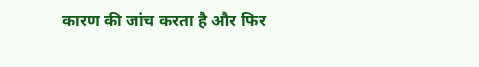कारण की जांच करता है और फिर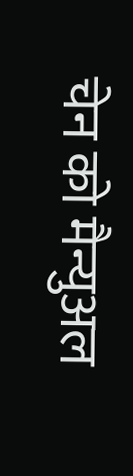चेन को मैन्युअल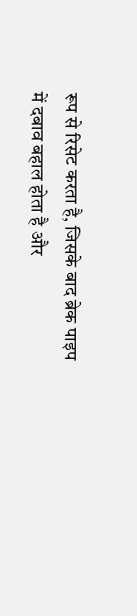रूप से रिसेट करता है, जिसके बाद ब्रेक पाइप में दबाव बहाल होता है और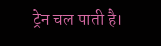ट्रेन चल पाती है।